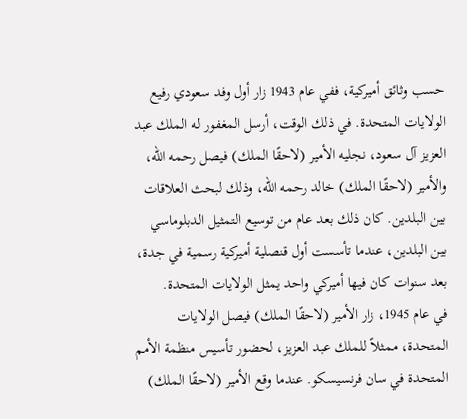حسب وثائق أميركية، ففي عام 1943 زار أول وفد سعودي رفيع الولايات المتحدة. في ذلك الوقت، أرسل المغفور له الملك عبد العزيز آل سعود، نجليه الأمير (لاحقًا الملك) فيصل رحمه الله، والأمير (لاحقًا الملك) خالد رحمه الله، وذلك لبحث العلاقات بين البلدين. كان ذلك بعد عام من توسيع التمثيل الدبلوماسي بين البلدين، عندما تأسست أول قنصلية أميركية رسمية في جدة، بعد سنوات كان فيها أميركي واحد يمثل الولايات المتحدة.
في عام 1945، زار الأمير (لاحقًا الملك) فيصل الولايات المتحدة، ممثلاً للملك عبد العزيز، لحضور تأسيس منظمة الأمم المتحدة في سان فرنسيسكو. عندما وقع الأمير (لاحقًا الملك)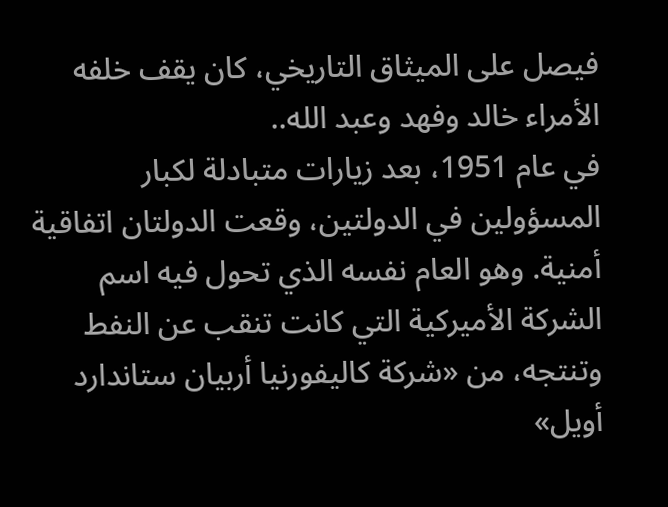فيصل على الميثاق التاريخي، كان يقف خلفه الأمراء خالد وفهد وعبد الله..
في عام 1951، بعد زيارات متبادلة لكبار المسؤولين في الدولتين، وقعت الدولتان اتفاقية أمنية. وهو العام نفسه الذي تحول فيه اسم الشركة الأميركية التي كانت تنقب عن النفط وتنتجه، من «شركة كاليفورنيا أربيان ستاندارد أويل»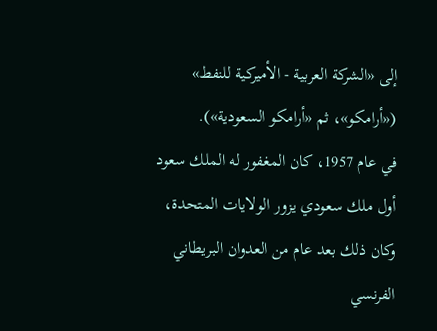إلى «الشركة العربية - الأميركية للنفط» («أرامكو»، ثم «أرامكو السعودية»).
في عام 1957، كان المغفور له الملك سعود أول ملك سعودي يزور الولايات المتحدة، وكان ذلك بعد عام من العدوان البريطاني الفرنسي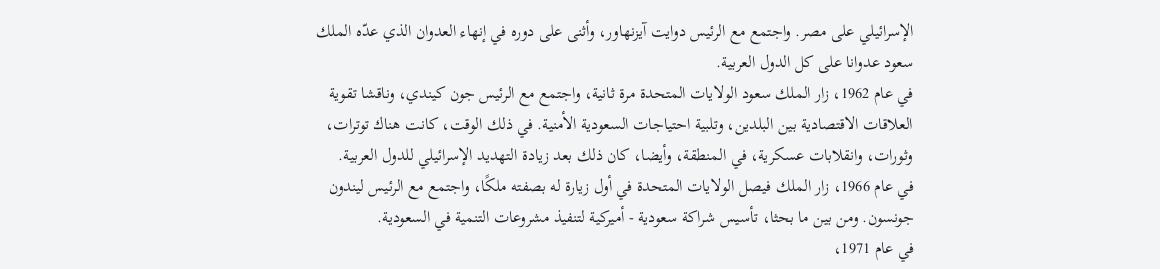الإسرائيلي على مصر. واجتمع مع الرئيس دوايت آيزنهاور، وأثنى على دوره في إنهاء العدوان الذي عدّه الملك سعود عدوانا على كل الدول العربية.
في عام 1962، زار الملك سعود الولايات المتحدة مرة ثانية، واجتمع مع الرئيس جون كيندي، وناقشا تقوية العلاقات الاقتصادية بين البلدين، وتلبية احتياجات السعودية الأمنية. في ذلك الوقت، كانت هناك توترات، وثورات، وانقلابات عسكرية، في المنطقة، وأيضا، كان ذلك بعد زيادة التهديد الإسرائيلي للدول العربية.
في عام 1966، زار الملك فيصل الولايات المتحدة في أول زيارة له بصفته ملكًا، واجتمع مع الرئيس ليندون جونسون. ومن بين ما بحثا، تأسيس شراكة سعودية - أميركية لتنفيذ مشروعات التنمية في السعودية.
في عام 1971،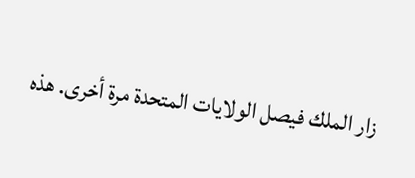زار الملك فيصل الولايات المتحدة مرة أخرى. هذه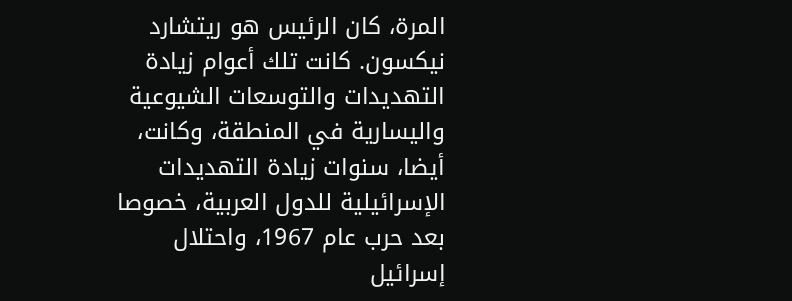المرة، كان الرئيس هو ريتشارد نيكسون. كانت تلك أعوام زيادة التهديدات والتوسعات الشيوعية واليسارية في المنطقة، وكانت، أيضا، سنوات زيادة التهديدات الإسرائيلية للدول العربية، خصوصا بعد حرب عام 1967، واحتلال إسرائيل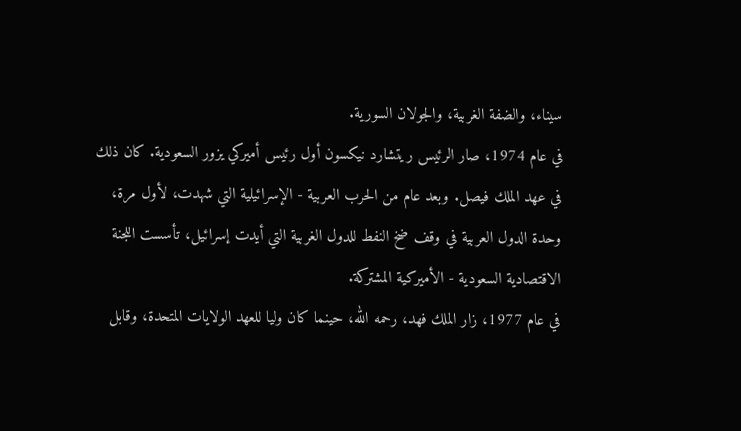سيناء، والضفة الغربية، والجولان السورية.
في عام 1974، صار الرئيس ريتشارد نيكسون أول رئيس أميركي يزور السعودية. كان ذلك في عهد الملك فيصل. وبعد عام من الحرب العربية - الإسرائيلية التي شهدت، لأول مرة، وحدة الدول العربية في وقف ضخ النفط للدول الغربية التي أيدت إسرائيل، تأسست اللجنة الاقتصادية السعودية - الأميركية المشتركة.
في عام 1977، زار الملك فهد، رحمه الله، حينما كان وليا للعهد الولايات المتحدة، وقابل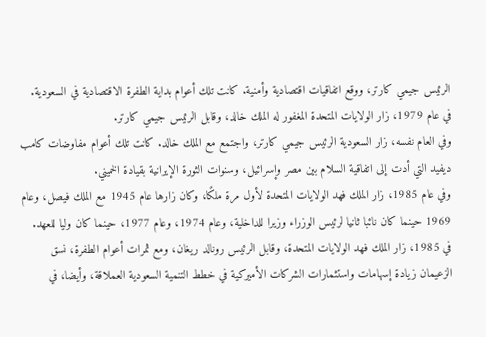الرئيس جيمي كارتر، ووقع اتفاقيات اقتصادية وأمنية. كانت تلك أعوام بداية الطفرة الاقتصادية في السعودية.
في عام 1979، زار الولايات المتحدة المغفور له الملك خالد، وقابل الرئيس جيمي كارتر.
وفي العام نفسه، زار السعودية الرئيس جيمي كارتر، واجتمع مع الملك خالد. كانت تلك أعوام مفاوضات كامب ديفيد التي أدت إلى اتفاقية السلام بين مصر وإسرائيل، وسنوات الثورة الإيرانية بقيادة الخميني.
وفي عام 1985، زار الملك فهد الولايات المتحدة لأول مرة ملكًا، وكان زارها عام 1945 مع الملك فيصل، وعام 1969 حينما كان نائبا ثانيا لرئيس الوزراء وزيرا للداخلية، وعام 1974، وعام 1977، حينما كان وليا للعهد.
في 1985، زار الملك فهد الولايات المتحدة، وقابل الرئيس رونالد ريغان، ومع ثمرات أعوام الطفرة، نسق الزعيمان زيادة إسهامات واستثمارات الشركات الأميركية في خطط التنمية السعودية العملاقة، وأيضا، في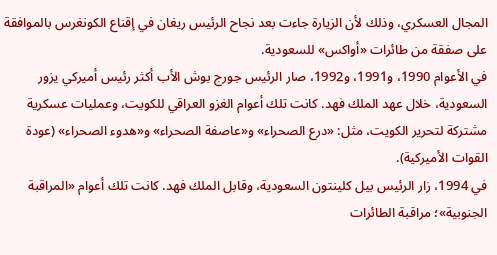المجال العسكري، وذلك لأن الزيارة جاءت بعد نجاح الرئيس ريغان في إقناع الكونغرس بالموافقة على صفقة من طائرات «أواكس» للسعودية.
في الأعوام 1990، و1991، و1992، صار الرئيس جورج بوش الأب أكثر رئيس أميركي يزور السعودية، خلال عهد الملك فهد. كانت تلك أعوام الغزو العراقي للكويت، وعمليات عسكرية مشتركة لتحرير الكويت، مثل: «درع الصحراء» و«عاصفة الصحراء» و«هدوء الصحراء» (عودة القوات الأميركية).
في 1994، زار الرئيس بيل كلينتون السعودية، وقابل الملك فهد. كانت تلك أعوام «المراقبة الجنوبية»؛ مراقبة الطائرات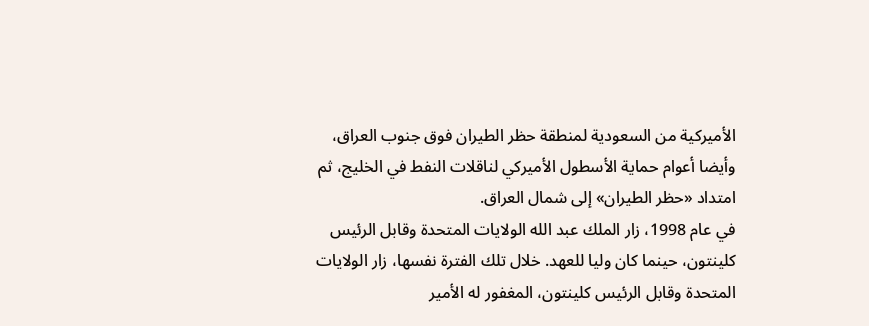الأميركية من السعودية لمنطقة حظر الطيران فوق جنوب العراق، وأيضا أعوام حماية الأسطول الأميركي لناقلات النفط في الخليج، ثم امتداد «حظر الطيران» إلى شمال العراق.
في عام 1998، زار الملك عبد الله الولايات المتحدة وقابل الرئيس كلينتون، حينما كان وليا للعهد. خلال تلك الفترة نفسها، زار الولايات المتحدة وقابل الرئيس كلينتون، المغفور له الأمير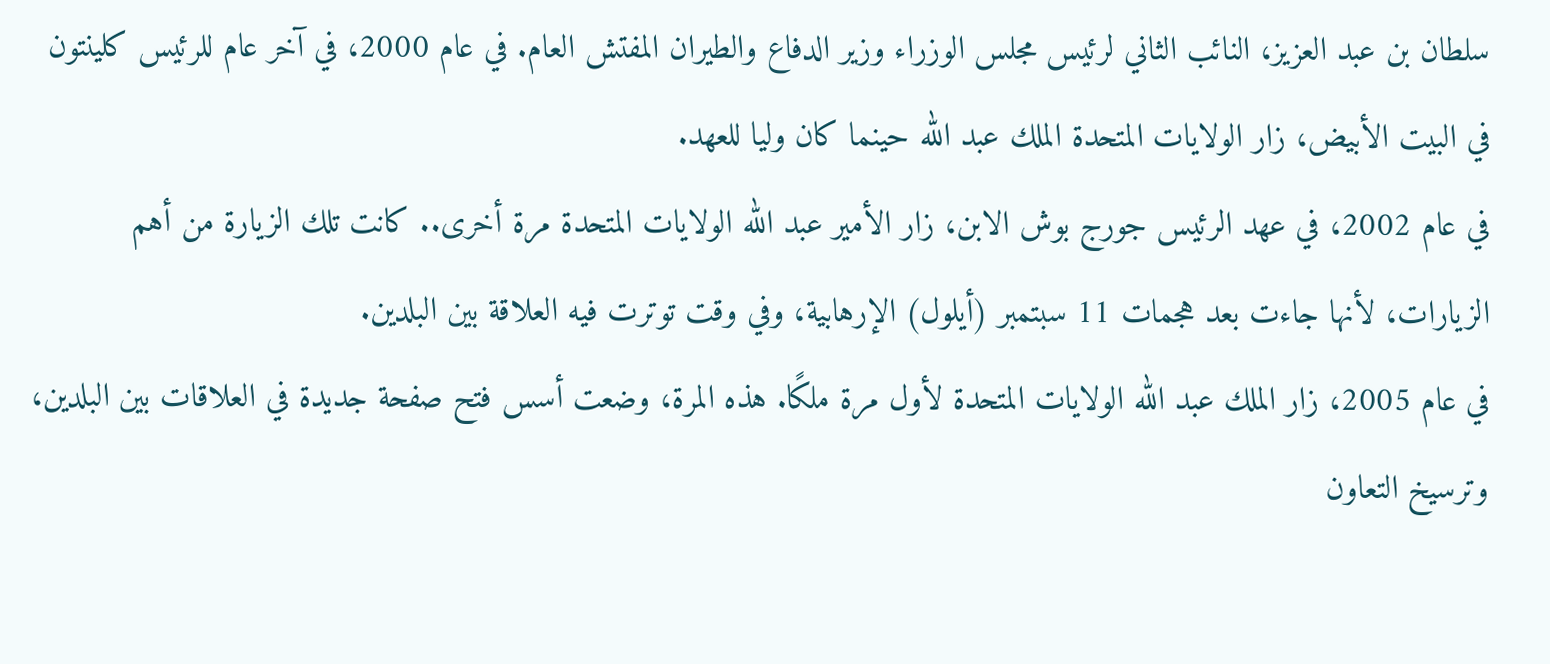سلطان بن عبد العزيز، النائب الثاني لرئيس مجلس الوزراء وزير الدفاع والطيران المفتش العام. في عام 2000، في آخر عام للرئيس كلينتون في البيت الأبيض، زار الولايات المتحدة الملك عبد الله حينما كان وليا للعهد.
في عام 2002، في عهد الرئيس جورج بوش الابن، زار الأمير عبد الله الولايات المتحدة مرة أخرى.. كانت تلك الزيارة من أهم الزيارات، لأنها جاءت بعد هجمات 11 سبتمبر (أيلول) الإرهابية، وفي وقت توترت فيه العلاقة بين البلدين.
في عام 2005، زار الملك عبد الله الولايات المتحدة لأول مرة ملكًا. هذه المرة، وضعت أسس فتح صفحة جديدة في العلاقات بين البلدين، وترسيخ التعاون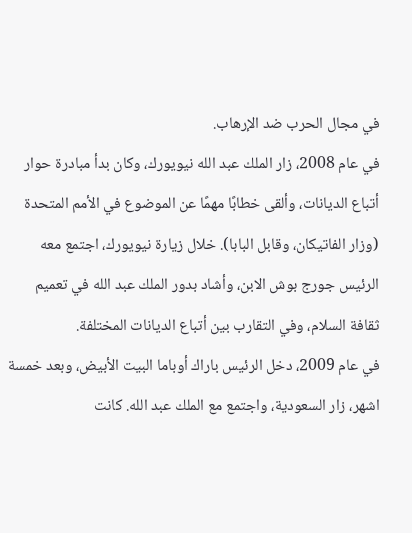في مجال الحرب ضد الإرهاب.
في عام 2008، زار الملك عبد الله نيويورك، وكان بدأ مبادرة حوار أتباع الديانات، وألقى خطابًا مهمًا عن الموضوع في الأمم المتحدة (وزار الفاتيكان، وقابل البابا). خلال زيارة نيويورك، اجتمع معه الرئيس جورج بوش الابن، وأشاد بدور الملك عبد الله في تعميم ثقافة السلام، وفي التقارب بين أتباع الديانات المختلفة.
في عام 2009، دخل الرئيس باراك أوباما البيت الأبيض، وبعد خمسة اشهر، زار السعودية، واجتمع مع الملك عبد الله. كانت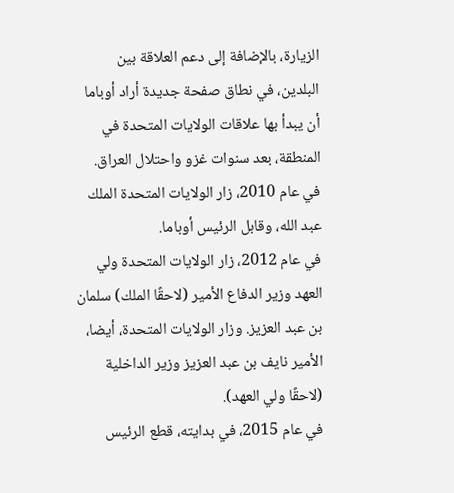الزيارة، بالإضافة إلى دعم العلاقة بين البلدين، في نطاق صفحة جديدة أراد أوباما أن يبدأ بها علاقات الولايات المتحدة في المنطقة، بعد سنوات غزو واحتلال العراق.
في عام 2010، زار الولايات المتحدة الملك عبد الله، وقابل الرئيس أوباما.
في عام 2012، زار الولايات المتحدة ولي العهد وزير الدفاع الأمير (لاحقًا الملك) سلمان بن عبد العزيز. وزار الولايات المتحدة، أيضا، الأمير نايف بن عبد العزيز وزير الداخلية (لاحقًا ولي العهد).
في عام 2015، في بدايته، قطع الرئيس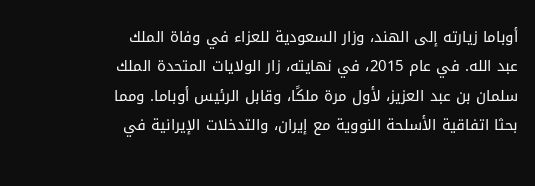أوباما زيارته إلى الهند، وزار السعودية للعزاء في وفاة الملك عبد الله. في عام 2015، في نهايته، زار الولايات المتحدة الملك سلمان بن عبد العزيز، لأول مرة ملكًا، وقابل الرئيس أوباما. ومما بحثا اتفاقية الأسلحة النووية مع إيران، والتدخلات الإيرانية في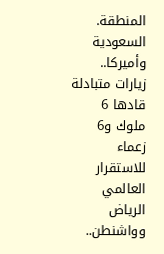المنطقة.
السعودية وأميركا.. زيارات متبادلة قادها 6 ملوك و6 زعماء للاستقرار العالمي
الرياض وواشنطن..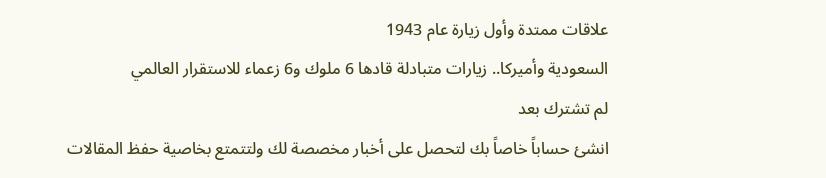علاقات ممتدة وأول زيارة عام 1943
السعودية وأميركا.. زيارات متبادلة قادها 6 ملوك و6 زعماء للاستقرار العالمي
لم تشترك بعد
انشئ حساباً خاصاً بك لتحصل على أخبار مخصصة لك ولتتمتع بخاصية حفظ المقالات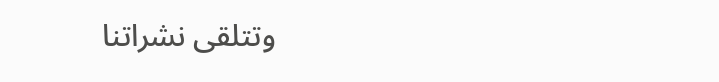وتتلقى نشراتنا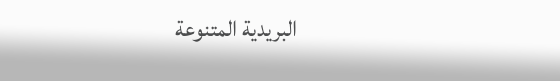البريدية المتنوعة